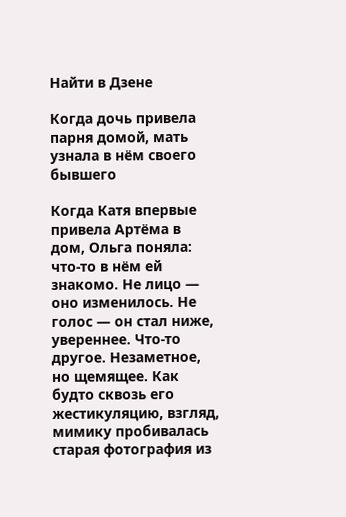Найти в Дзене

Когда дочь привела парня домой, мать узнала в нём своего бывшего

Когда Катя впервые привела Артёма в дом, Ольга поняла: что-то в нём ей знакомо. Не лицо — оно изменилось. Не голос — он стал ниже, увереннее. Что-то другое. Незаметное, но щемящее. Как будто сквозь его жестикуляцию, взгляд, мимику пробивалась старая фотография из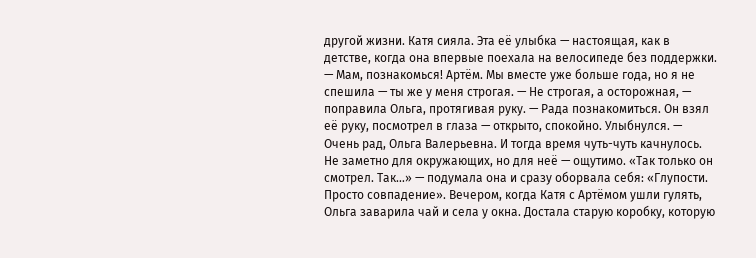другой жизни. Катя сияла. Эта её улыбка — настоящая, как в детстве, когда она впервые поехала на велосипеде без поддержки. — Мам, познакомься! Артём. Мы вместе уже больше года, но я не спешила — ты же у меня строгая. — Не строгая, а осторожная, — поправила Ольга, протягивая руку. — Рада познакомиться. Он взял её руку, посмотрел в глаза — открыто, спокойно. Улыбнулся. — Очень рад, Ольга Валерьевна. И тогда время чуть-чуть качнулось. Не заметно для окружающих, но для неё — ощутимо. «Так только он смотрел. Так…» — подумала она и сразу оборвала себя: «Глупости. Просто совпадение». Вечером, когда Катя с Артёмом ушли гулять, Ольга заварила чай и села у окна. Достала старую коробку, которую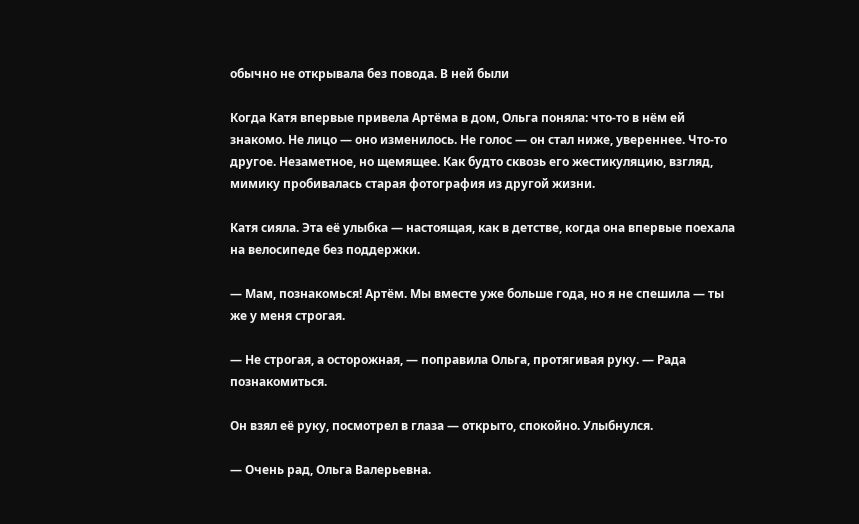обычно не открывала без повода. В ней были

Когда Катя впервые привела Артёма в дом, Ольга поняла: что-то в нём ей знакомо. Не лицо — оно изменилось. Не голос — он стал ниже, увереннее. Что-то другое. Незаметное, но щемящее. Как будто сквозь его жестикуляцию, взгляд, мимику пробивалась старая фотография из другой жизни.

Катя сияла. Эта её улыбка — настоящая, как в детстве, когда она впервые поехала на велосипеде без поддержки.

— Мам, познакомься! Артём. Мы вместе уже больше года, но я не спешила — ты же у меня строгая.

— Не строгая, а осторожная, — поправила Ольга, протягивая руку. — Рада познакомиться.

Он взял её руку, посмотрел в глаза — открыто, спокойно. Улыбнулся.

— Очень рад, Ольга Валерьевна.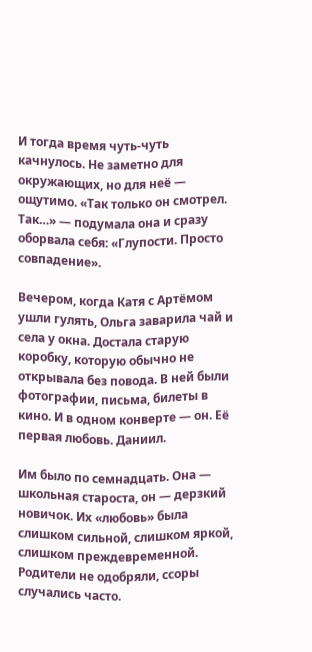И тогда время чуть-чуть качнулось. Не заметно для окружающих, но для неё — ощутимо. «Так только он смотрел. Так…» — подумала она и сразу оборвала себя: «Глупости. Просто совпадение».

Вечером, когда Катя с Артёмом ушли гулять, Ольга заварила чай и села у окна. Достала старую коробку, которую обычно не открывала без повода. В ней были фотографии, письма, билеты в кино. И в одном конверте — он. Её первая любовь. Даниил.

Им было по семнадцать. Она — школьная староста, он — дерзкий новичок. Их «любовь» была слишком сильной, слишком яркой, слишком преждевременной. Родители не одобряли, ссоры случались часто.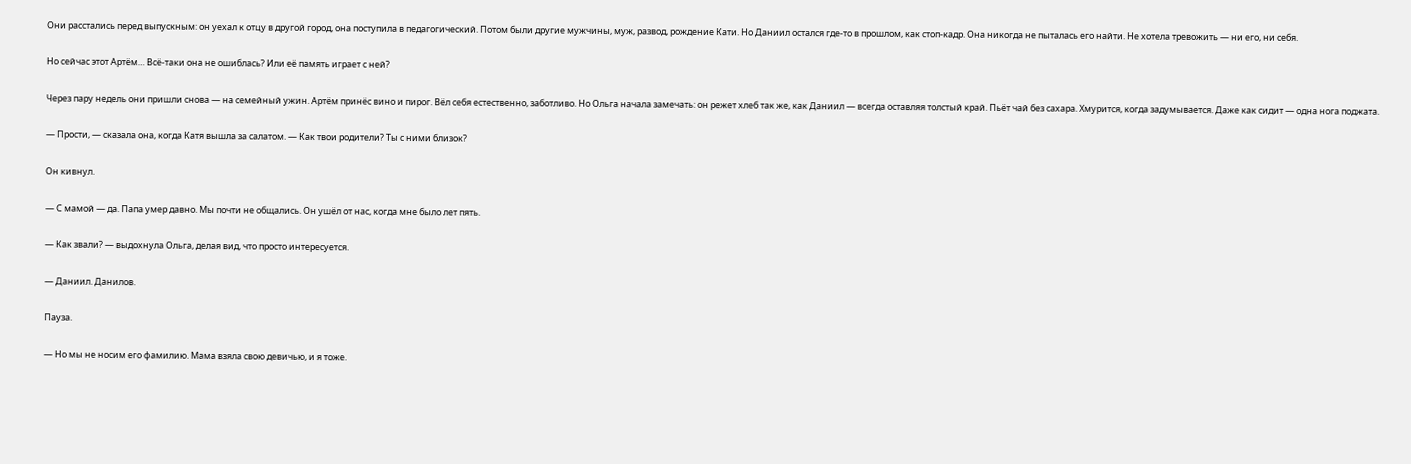Они расстались перед выпускным: он уехал к отцу в другой город, она поступила в педагогический. Потом были другие мужчины, муж, развод, рождение Кати. Но Даниил остался где-то в прошлом, как стоп-кадр. Она никогда не пыталась его найти. Не хотела тревожить — ни его, ни себя.

Но сейчас этот Артём… Всё-таки она не ошиблась? Или её память играет с ней?

Через пару недель они пришли снова — на семейный ужин. Артём принёс вино и пирог. Вёл себя естественно, заботливо. Но Ольга начала замечать: он режет хлеб так же, как Даниил — всегда оставляя толстый край. Пьёт чай без сахара. Хмурится, когда задумывается. Даже как сидит — одна нога поджата.

— Прости, — сказала она, когда Катя вышла за салатом. — Как твои родители? Ты с ними близок?

Он кивнул.

— С мамой — да. Папа умер давно. Мы почти не общались. Он ушёл от нас, когда мне было лет пять.

— Как звали? — выдохнула Ольга, делая вид, что просто интересуется.

— Даниил. Данилов.

Пауза.

— Но мы не носим его фамилию. Мама взяла свою девичью, и я тоже.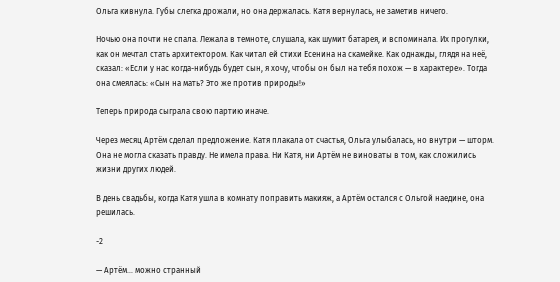Ольга кивнула. Губы слегка дрожали, но она держалась. Катя вернулась, не заметив ничего.

Ночью она почти не спала. Лежала в темноте, слушала, как шумит батарея, и вспоминала. Их прогулки, как он мечтал стать архитектором. Как читал ей стихи Есенина на скамейке. Как однажды, глядя на неё, сказал: «Если у нас когда-нибудь будет сын, я хочу, чтобы он был на тебя похож — в характере». Тогда она смеялась: «Сын на мать? Это же против природы!»

Теперь природа сыграла свою партию иначе.

Через месяц Артём сделал предложение. Катя плакала от счастья, Ольга улыбалась, но внутри — шторм. Она не могла сказать правду. Не имела права. Ни Катя, ни Артём не виноваты в том, как сложились жизни других людей.

В день свадьбы, когда Катя ушла в комнату поправить макияж, а Артём остался с Ольгой наедине, она решилась.

-2

— Артём… можно странный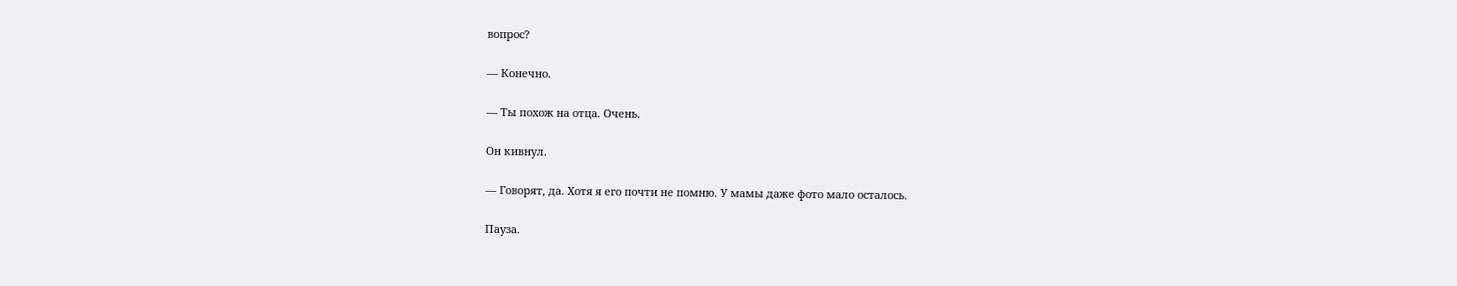вопрос?

— Конечно.

— Ты похож на отца. Очень.

Он кивнул.

— Говорят, да. Хотя я его почти не помню. У мамы даже фото мало осталось.

Пауза.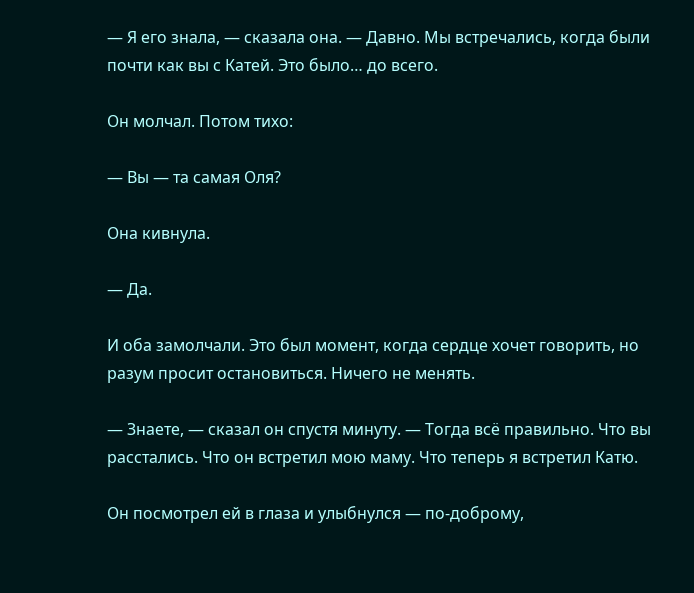— Я его знала, — сказала она. — Давно. Мы встречались, когда были почти как вы с Катей. Это было… до всего.

Он молчал. Потом тихо:

— Вы — та самая Оля?

Она кивнула.

— Да.

И оба замолчали. Это был момент, когда сердце хочет говорить, но разум просит остановиться. Ничего не менять.

— Знаете, — сказал он спустя минуту. — Тогда всё правильно. Что вы расстались. Что он встретил мою маму. Что теперь я встретил Катю.

Он посмотрел ей в глаза и улыбнулся — по-доброму,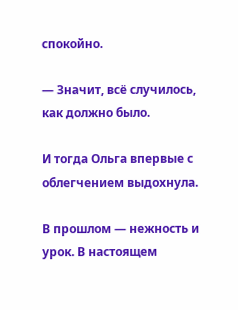спокойно.

— Значит, всё случилось, как должно было.

И тогда Ольга впервые с облегчением выдохнула.

В прошлом — нежность и урок. В настоящем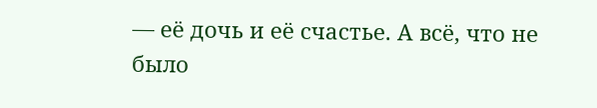— её дочь и её счастье. А всё, что не было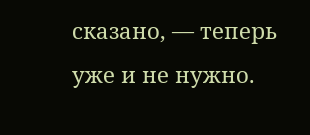сказано, — теперь уже и не нужно.